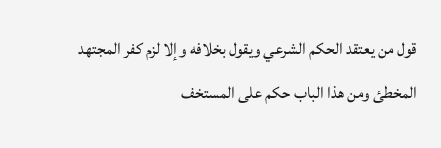قول من يعتقد الحكم الشرعي ويقول بخلافه وإلا لزم كفر المجتهد المخطئ ومن هذا الباب حكم على المستخف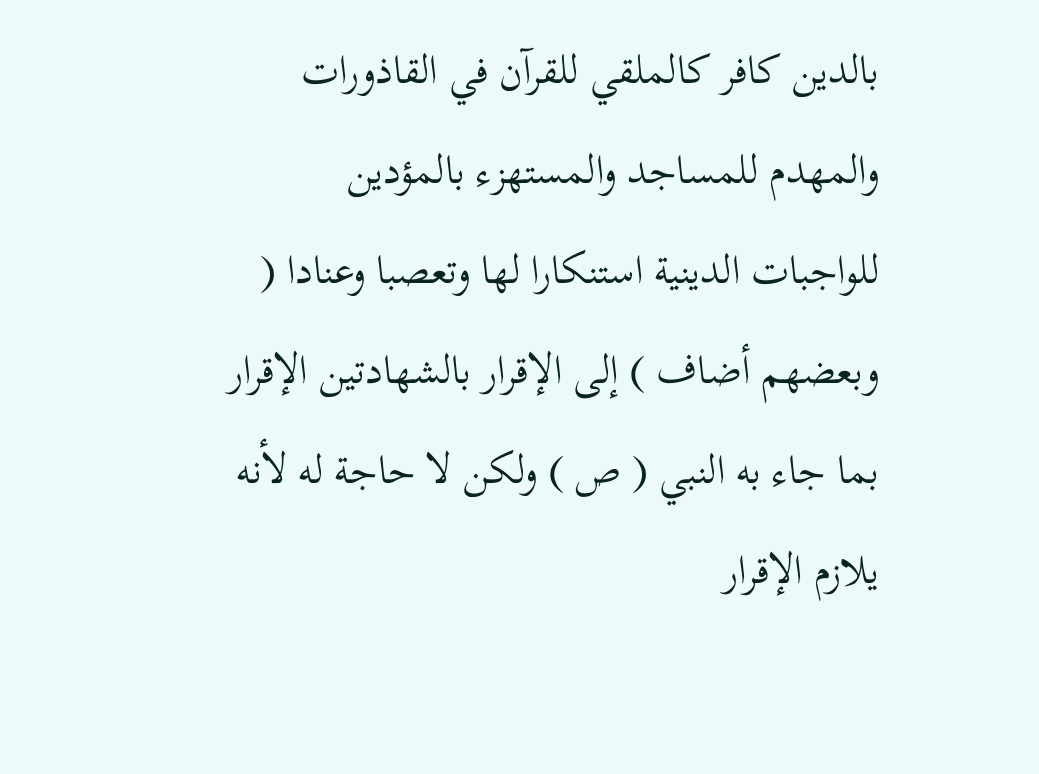بالدين كافر كالملقي للقرآن في القاذورات والمهدم للمساجد والمستهزء بالمؤدين للواجبات الدينية استنكارا لها وتعصبا وعنادا ( وبعضهم أضاف ) إلى الإقرار بالشهادتين الإقرار بما جاء به النبي ( ص ) ولكن لا حاجة له لأنه يلازم الإقرار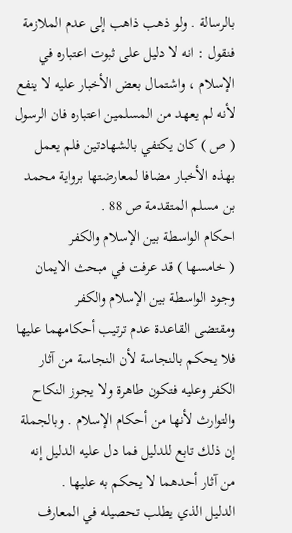بالرسالة . ولو ذهب ذاهب إلى عدم الملازمة فنقول : انه لا دليل على ثبوت اعتباره في الإسلام ، واشتمال بعض الأخبار عليه لا ينفع لأنه لم يعهد من المسلمين اعتباره فان الرسول ( ص ) كان يكتفي بالشهادتين فلم يعمل بهذه الأخبار مضافا لمعارضتها برواية محمد بن مسلم المتقدمة ص 88 .
احكام الواسطة بين الإسلام والكفر
( خامسها ) قد عرفت في مبحث الايمان وجود الواسطة بين الإسلام والكفر
ومقتضى القاعدة عدم ترتيب أحكامهما عليها فلا يحكم بالنجاسة لأن النجاسة من آثار الكفر وعليه فتكون طاهرة ولا يجوز النكاح والتوارث لأنها من أحكام الإسلام . وبالجملة إن ذلك تابع للدليل فما دل عليه الدليل إنه من آثار أحدهما لا يحكم به عليها .
الدليل الذي يطلب تحصيله في المعارف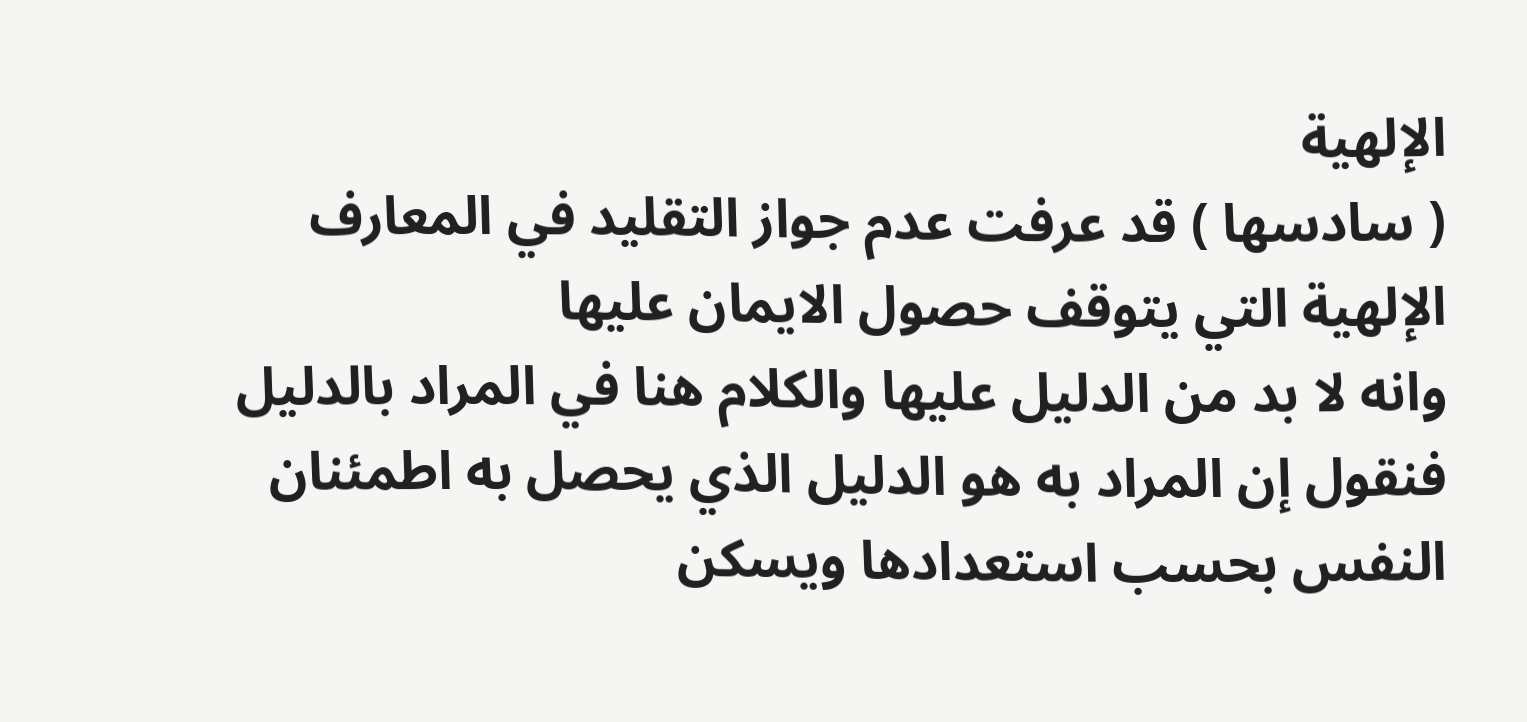الإلهية
( سادسها ) قد عرفت عدم جواز التقليد في المعارف الإلهية التي يتوقف حصول الايمان عليها
وانه لا بد من الدليل عليها والكلام هنا في المراد بالدليل فنقول إن المراد به هو الدليل الذي يحصل به اطمئنان النفس بحسب استعدادها ويسكن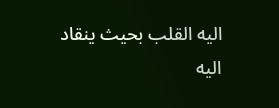اليه القلب بحيث ينقاد اليه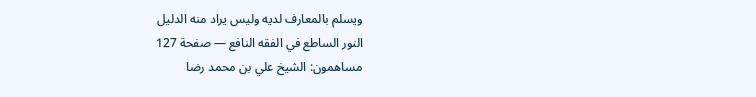ويسلم بالمعارف لديه وليس يراد منه الدليل
النور الساطع في الفقه النافع — صفحة 127
مساهمون: الشيخ علي بن محمد رضا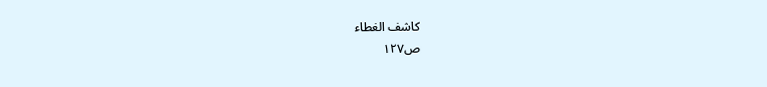كاشف الغطاء
ص١٢٧